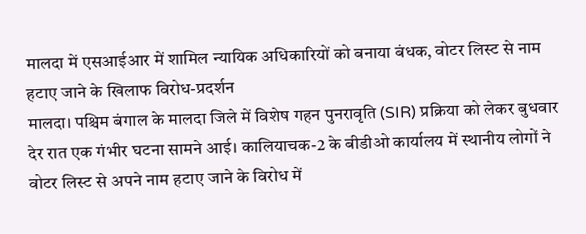मालदा में एसआईआर में शामिल न्यायिक अधिकारियों को बनाया बंधक, वोटर लिस्ट से नाम हटाए जाने के खिलाफ विरोध-प्रदर्शन
मालदा। पश्चिम बंगाल के मालदा जिले में विशेष गहन पुनरावृति (SIR) प्रक्रिया को लेकर बुधवार देर रात एक गंभीर घटना सामने आई। कालियाचक-2 के बीडीओ कार्यालय में स्थानीय लोगों ने वोटर लिस्ट से अपने नाम हटाए जाने के विरोध में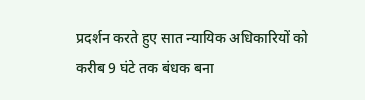प्रदर्शन करते हुए सात न्यायिक अधिकारियों को करीब 9 घंटे तक बंधक बना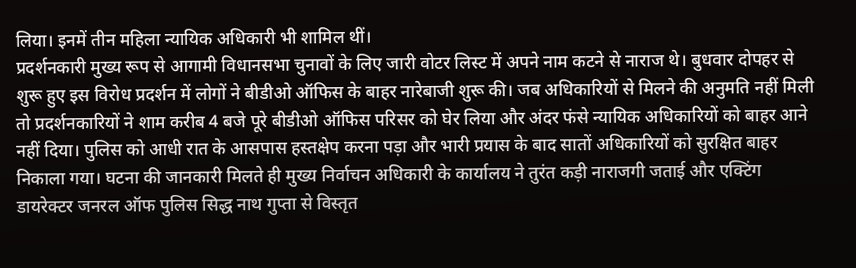लिया। इनमें तीन महिला न्यायिक अधिकारी भी शामिल थीं।
प्रदर्शनकारी मुख्य रूप से आगामी विधानसभा चुनावों के लिए जारी वोटर लिस्ट में अपने नाम कटने से नाराज थे। बुधवार दोपहर से शुरू हुए इस विरोध प्रदर्शन में लोगों ने बीडीओ ऑफिस के बाहर नारेबाजी शुरू की। जब अधिकारियों से मिलने की अनुमति नहीं मिली तो प्रदर्शनकारियों ने शाम करीब 4 बजे पूरे बीडीओ ऑफिस परिसर को घेर लिया और अंदर फंसे न्यायिक अधिकारियों को बाहर आने नहीं दिया। पुलिस को आधी रात के आसपास हस्तक्षेप करना पड़ा और भारी प्रयास के बाद सातों अधिकारियों को सुरक्षित बाहर निकाला गया। घटना की जानकारी मिलते ही मुख्य निर्वाचन अधिकारी के कार्यालय ने तुरंत कड़ी नाराजगी जताई और एक्टिंग डायरेक्टर जनरल ऑफ पुलिस सिद्ध नाथ गुप्ता से विस्तृत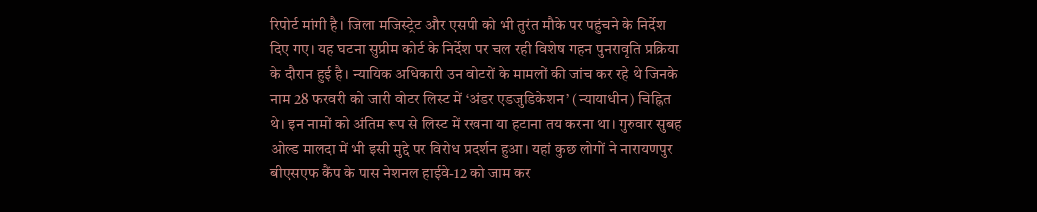रिपोर्ट मांगी है। जिला मजिस्ट्रेट और एसपी को भी तुरंत मौके पर पहुंचने के निर्देश दिए गए। यह घटना सुप्रीम कोर्ट के निर्देश पर चल रही विशेष गहन पुनरावृति प्रक्रिया के दौरान हुई है। न्यायिक अधिकारी उन वोटरों के मामलों की जांच कर रहे थे जिनके नाम 28 फरवरी को जारी वोटर लिस्ट में ‘अंडर एडजुडिकेशन’ (न्यायाधीन) चिह्नित थे। इन नामों को अंतिम रूप से लिस्ट में रखना या हटाना तय करना था। गुरुवार सुबह ओल्ड मालदा में भी इसी मुद्दे पर विरोध प्रदर्शन हुआ। यहां कुछ लोगों ने नारायणपुर बीएसएफ कैंप के पास नेशनल हाईवे-12 को जाम कर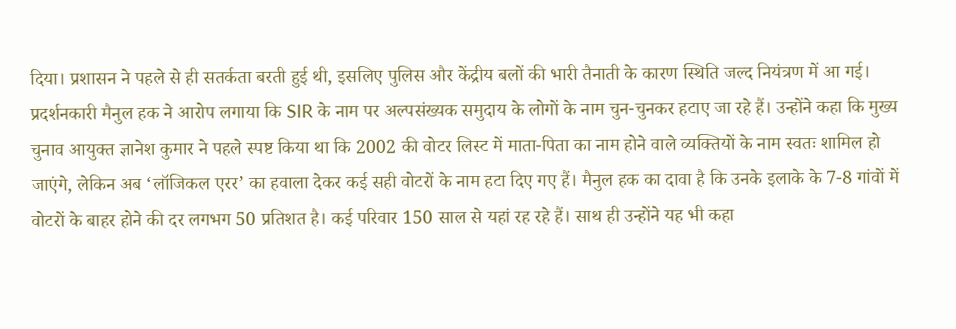दिया। प्रशासन ने पहले से ही सतर्कता बरती हुई थी, इसलिए पुलिस और केंद्रीय बलों की भारी तैनाती के कारण स्थिति जल्द नियंत्रण में आ गई। प्रदर्शनकारी मैनुल हक ने आरोप लगाया कि SIR के नाम पर अल्पसंख्यक समुदाय के लोगों के नाम चुन-चुनकर हटाए जा रहे हैं। उन्होंने कहा कि मुख्य चुनाव आयुक्त ज्ञानेश कुमार ने पहले स्पष्ट किया था कि 2002 की वोटर लिस्ट में माता-पिता का नाम होने वाले व्यक्तियों के नाम स्वतः शामिल हो जाएंगे, लेकिन अब ‘लॉजिकल एरर’ का हवाला देकर कई सही वोटरों के नाम हटा दिए गए हैं। मैनुल हक का दावा है कि उनके इलाके के 7-8 गांवों में वोटरों के बाहर होने की दर लगभग 50 प्रतिशत है। कई परिवार 150 साल से यहां रह रहे हैं। साथ ही उन्होंने यह भी कहा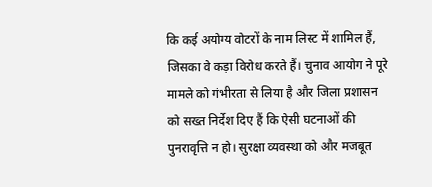कि कई अयोग्य वोटरों के नाम लिस्ट में शामिल हैं, जिसका वे कड़ा विरोध करते हैं। चुनाव आयोग ने पूरे मामले को गंभीरता से लिया है और जिला प्रशासन को सख्त निर्देश दिए हैं कि ऐसी घटनाओं की पुनरावृत्ति न हो। सुरक्षा व्यवस्था को और मजबूत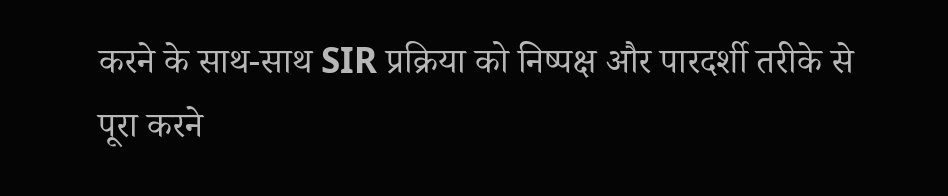करने के साथ-साथ SIR प्रक्रिया को निष्पक्ष और पारदर्शी तरीके से पूरा करने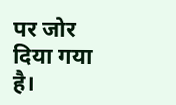पर जोर दिया गया है।